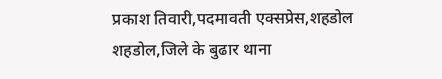प्रकाश तिवारी,पदमावती एक्सप्रेस,शहडोल
शहडोल,जिले के बुढार थाना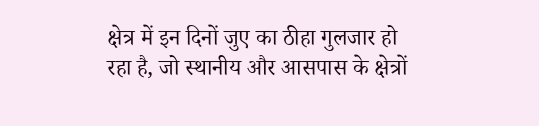क्षेत्र में इन दिनों जुए का ठीहा गुलजार हो रहा है, जो स्थानीय और आसपास के क्षेत्रों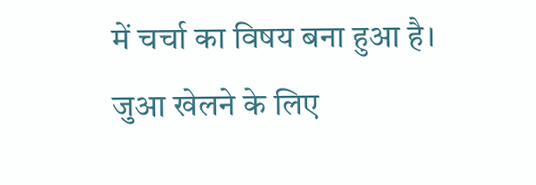में चर्चा का विषय बना हुआ है। जुआ खेलने के लिए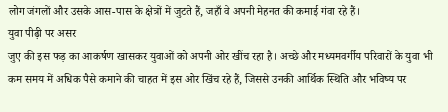लोग जंगलों और उसके आस-पास के क्षेत्रों में जुटते हैं, जहाँ वे अपनी मेहनत की कमाई गंवा रहे हैं।
युवा पीढ़ी पर असर
जुए की इस फड़ का आकर्षण खासकर युवाओं को अपनी ओर खींच रहा है। अच्छे और मध्यमवर्गीय परिवारों के युवा भी कम समय में अधिक पैसे कमाने की चाहत में इस ओर खिंच रहे हैं, जिससे उनकी आर्थिक स्थिति और भविष्य पर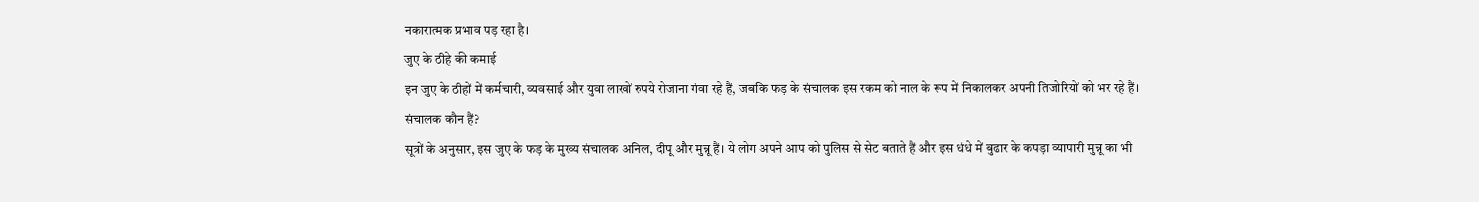नकारात्मक प्रभाव पड़ रहा है।
जुए के ठीहे की कमाई
इन जुए के ठीहों में कर्मचारी, व्यवसाई और युवा लाखों रुपये रोजाना गंवा रहे हैं, जबकि फड़ के संचालक इस रकम को नाल के रूप में निकालकर अपनी तिजोरियों को भर रहे हैं।
संचालक कौन हैं?
सूत्रों के अनुसार, इस जुए के फड़ के मुख्य संचालक अनिल, दीपू और मुन्नू हैं। ये लोग अपने आप को पुलिस से सेट बताते हैं और इस धंधे में बुढार के कपड़ा व्यापारी मुन्नू का भी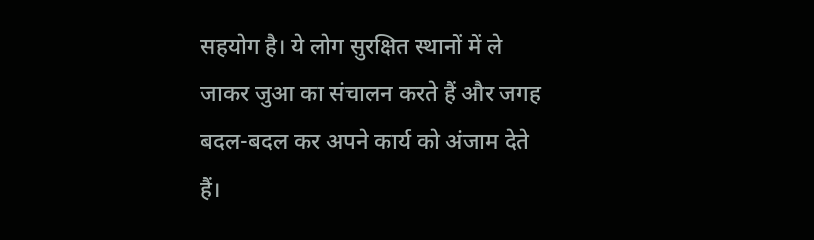सहयोग है। ये लोग सुरक्षित स्थानों में ले जाकर जुआ का संचालन करते हैं और जगह बदल-बदल कर अपने कार्य को अंजाम देते हैं।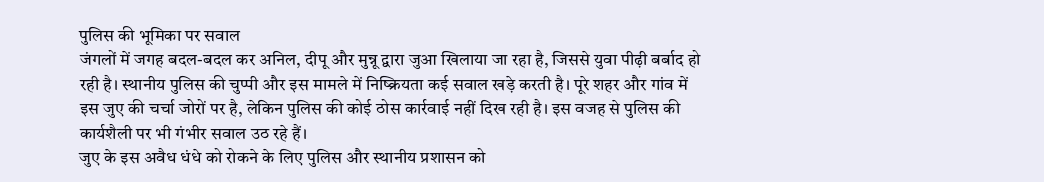पुलिस की भूमिका पर सवाल
जंगलों में जगह बदल-बदल कर अनिल, दीपू और मुन्नू द्वारा जुआ खिलाया जा रहा है, जिससे युवा पीढ़ी बर्बाद हो रही है। स्थानीय पुलिस की चुप्पी और इस मामले में निष्क्रियता कई सवाल खड़े करती है। पूरे शहर और गांव में इस जुए की चर्चा जोरों पर है, लेकिन पुलिस की कोई ठोस कार्रवाई नहीं दिख रही है। इस वजह से पुलिस की कार्यशैली पर भी गंभीर सवाल उठ रहे हैं।
जुए के इस अवैध धंधे को रोकने के लिए पुलिस और स्थानीय प्रशासन को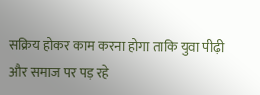सक्रिय होकर काम करना होगा ताकि युवा पीढ़ी और समाज पर पड़ रहे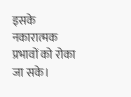इसके नकारात्मक प्रभावों को रोका जा सके।